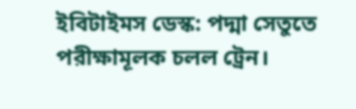ইবিটাইমস ডেস্ক: পদ্মা সেতুতে পরীক্ষামূলক চলল ট্রেন।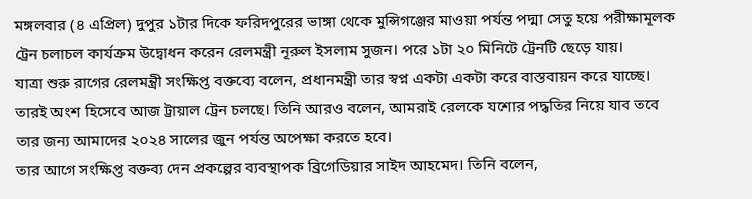মঙ্গলবার (৪ এপ্রিল) দুপুর ১টার দিকে ফরিদপুরের ভাঙ্গা থেকে মুন্সিগঞ্জের মাওয়া পর্যন্ত পদ্মা সেতু হয়ে পরীক্ষামূলক ট্রেন চলাচল কার্যক্রম উদ্বোধন করেন রেলমন্ত্রী নূরুল ইসলাম সুজন। পরে ১টা ২০ মিনিটে ট্রেনটি ছেড়ে যায়।
যাত্রা শুরু রাগের রেলমন্ত্রী সংক্ষিপ্ত বক্তব্যে বলেন, প্রধানমন্ত্রী তার স্বপ্ন একটা একটা করে বাস্তবায়ন করে যাচ্ছে। তারই অংশ হিসেবে আজ ট্রায়াল ট্রেন চলছে। তিনি আরও বলেন, আমরাই রেলকে যশোর পদ্ধতির নিয়ে যাব তবে তার জন্য আমাদের ২০২৪ সালের জুন পর্যন্ত অপেক্ষা করতে হবে।
তার আগে সংক্ষিপ্ত বক্তব্য দেন প্রকল্পের ব্যবস্থাপক ব্রিগেডিয়ার সাইদ আহমেদ। তিনি বলেন,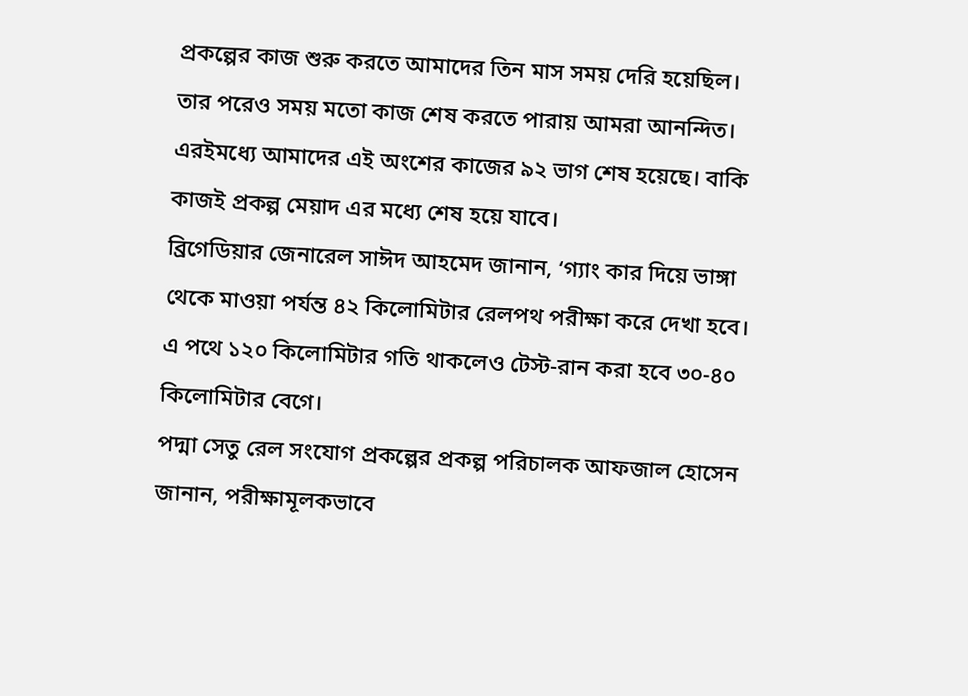প্রকল্পের কাজ শুরু করতে আমাদের তিন মাস সময় দেরি হয়েছিল। তার পরেও সময় মতো কাজ শেষ করতে পারায় আমরা আনন্দিত। এরইমধ্যে আমাদের এই অংশের কাজের ৯২ ভাগ শেষ হয়েছে। বাকি কাজই প্রকল্প মেয়াদ এর মধ্যে শেষ হয়ে যাবে।
ব্রিগেডিয়ার জেনারেল সাঈদ আহমেদ জানান, ‘গ্যাং কার দিয়ে ভাঙ্গা থেকে মাওয়া পর্যন্ত ৪২ কিলোমিটার রেলপথ পরীক্ষা করে দেখা হবে। এ পথে ১২০ কিলোমিটার গতি থাকলেও টেস্ট-রান করা হবে ৩০-৪০ কিলোমিটার বেগে।
পদ্মা সেতু রেল সংযোগ প্রকল্পের প্রকল্প পরিচালক আফজাল হোসেন জানান, পরীক্ষামূলকভাবে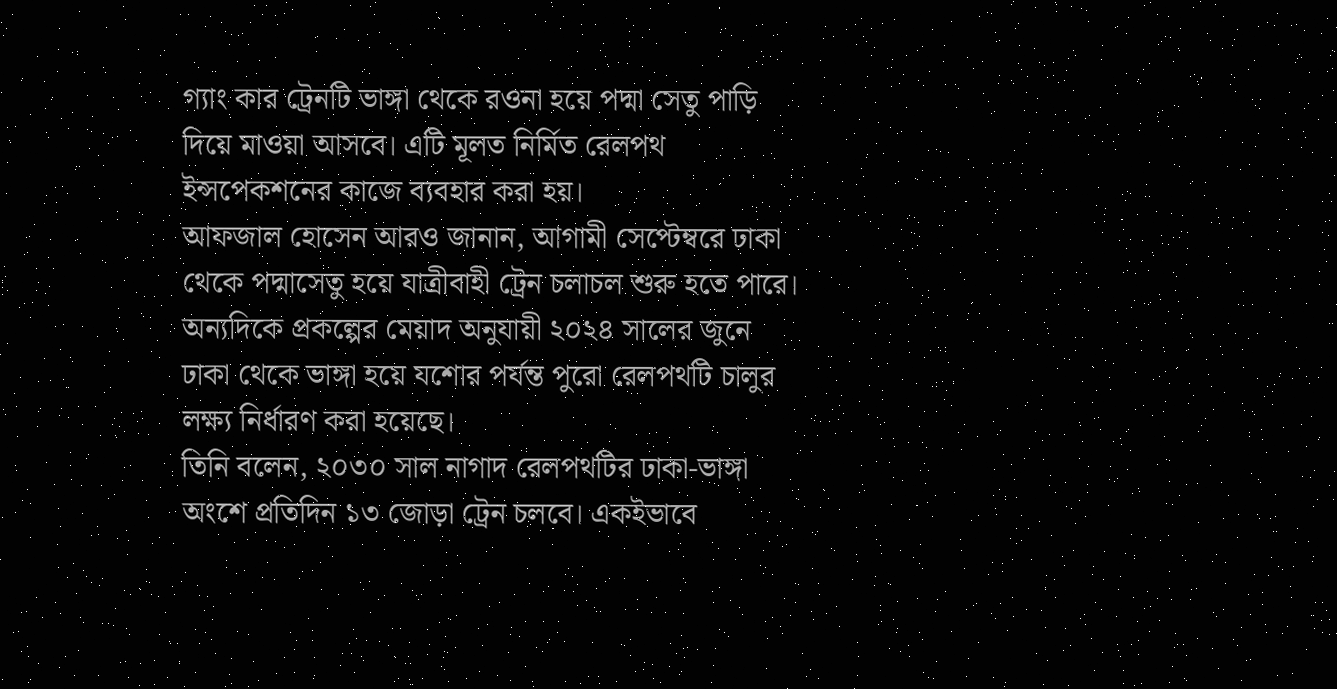গ্যাং কার ট্রেনটি ভাঙ্গা থেকে রওনা হয়ে পদ্মা সেতু পাড়ি দিয়ে মাওয়া আসবে। এটি মূলত নির্মিত রেলপথ ইন্সপেকশনের কাজে ব্যবহার করা হয়।
আফজাল হোসেন আরও জানান, আগামী সেপ্টেম্বরে ঢাকা থেকে পদ্মাসেতু হয়ে যাত্রীবাহী ট্রেন চলাচল শুরু হতে পারে। অন্যদিকে প্রকল্পের মেয়াদ অনুযায়ী ২০২৪ সালের জুনে ঢাকা থেকে ভাঙ্গা হয়ে যশোর পর্যন্ত পুরো রেলপথটি চালুর লক্ষ্য নির্ধারণ করা হয়েছে।
তিনি বলেন, ২০৩০ সাল নাগাদ রেলপথটির ঢাকা-ভাঙ্গা অংশে প্রতিদিন ১৩ জোড়া ট্রেন চলবে। একইভাবে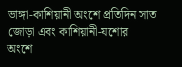ভাঙ্গা-কাশিয়ানী অংশে প্রতিদিন সাত জোড়া এবং কাশিয়ানী-যশোর অংশে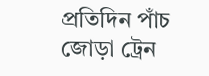প্রতিদিন পাঁচ জোড়া ট্রেন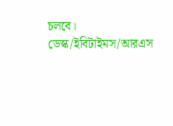চলবে।
ডেস্ক/ইবিটাইমস/আরএস